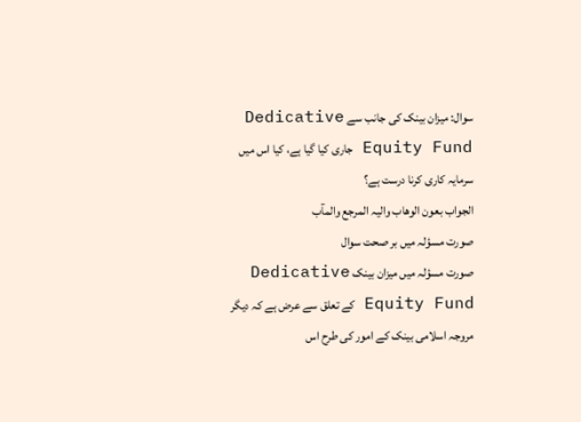سوال: میزان بینک کی جانب سے Dedicative Equity Fund جاری کیا گیا ہے، کیا اس میں سرمایہ کاری کرنا درست ہے؟
الجواب بعون الوھاب والیہ المرجع والمآب
صورت مسؤلہ میں بر صحت سوال
صورت مسؤلہ میں میزان بینک Dedicative Equity Fund کے تعلق سے عرض ہے کہ دیگر مروجہ اسلامی بینک کے امور کی طرح اس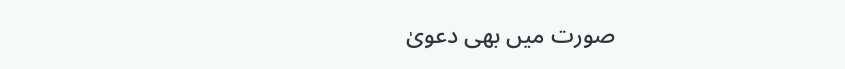صورت میں بھی دعویٰ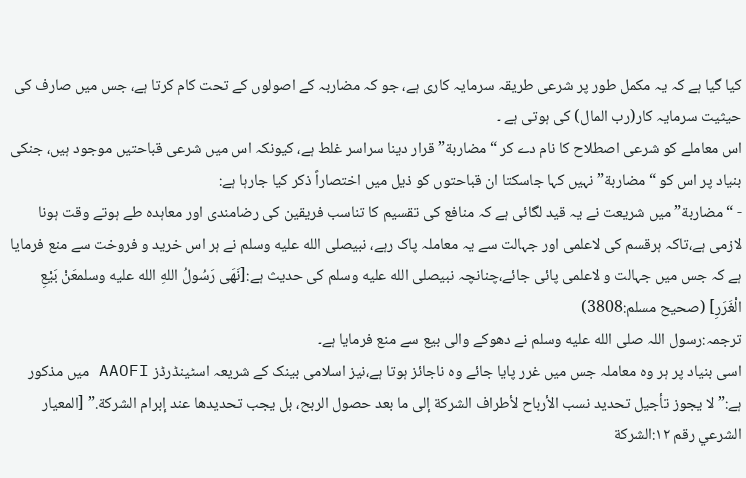کیا گیا ہے کہ یہ مکمل طور پر شرعی طریقہ سرمایہ کاری ہے، جو کہ مضاربہ کے اصولوں کے تحت کام کرتا ہے، جس میں صارف کی حیثیت سرمایہ کار(رب المال) کی ہوتی ہے ۔
اس معاملے کو شرعی اصطلاح کا نام دے کر “مضاربة” قرار دینا سراسر غلط ہے، کیونکہ اس میں شرعی قباحتیں موجود ہیں، جنکی بنیاد پر اس کو “مضاربة” نہیں کہا جاسکتا ان قباحتوں کو ذیل میں اختصاراً ذکر کیا جارہا ہے:
- “مضاربة” میں شریعت نے یہ قید لگائی ہے کہ منافع کی تقسیم کا تناسب فریقین کی رضامندی اور معاہدہ طے ہوتے وقت ہونا لازمی ہے،تاکہ ہرقسم کی لاعلمی اور جہالت سے یہ معاملہ پاک رہے، نبیصلى الله عليه وسلم نے ہر اس خرید و فروخت سے منع فرمایا ہے کہ جس میں جہالت و لاعلمی پائی جائے،چنانچہ نبیصلى الله عليه وسلم کی حدیث ہے:[نَهَى رَسُولُ اللهِ الله عليه وسلمعَنْ بَيْعِ الْغَرَرِ] (صحیح مسلم:3808)
ترجمہ:رسول اللہ صلى الله عليه وسلم نے دھوکے والی بیع سے منع فرمایا ہے۔
اسی بنیاد پر ہر وہ معاملہ جس میں غرر پایا جائے وہ ناجائز ہوتا ہے،نیز اسلامی بینک کے شریعہ اسٹینڈرڈز AAOFI میں مذکور ہے:” لا يجوز تأجيل تحديد نسب الأرباح لأطراف الشركة إلى ما بعد حصول الربح، بل يجب تحديدها عند إبرام الشركة.” [المعيار الشرعي رقم ١٢:الشركة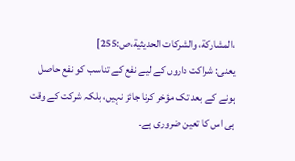،المشاركة، والشركات الحديثية،ص:255]
یعنی: شراکت داروں کے لیے نفع کے تناسب کو نفع حاصل ہونے کے بعد تک مؤخر کرنا جائز نہیں، بلکہ شرکت کے وقت ہی اس کا تعین ضروری ہے۔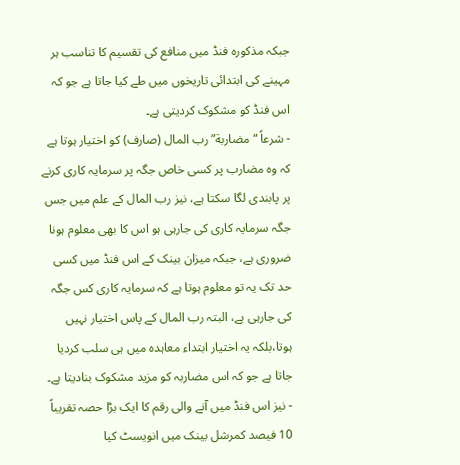جبکہ مذکورہ فنڈ میں منافع کی تقسیم کا تناسب ہر مہینے کی ابتدائی تاریخوں میں طے کیا جاتا ہے جو کہ اس فنڈ کو مشکوک کردیتی ہے۔
- شرعاً “مضاربة” رب المال (صارف) کو اختیار ہوتا ہے کہ وہ مضارب پر کسی خاص جگہ پر سرمایہ کاری کرنے پر پابندی لگا سکتا ہے، نیز رب المال کے علم میں جس جگہ سرمایہ کاری کی جارہی ہو اس کا بھی معلوم ہونا ضروری ہے، جبکہ میزان بینک کے اس فنڈ میں کسی حد تک یہ تو معلوم ہوتا ہے کہ سرمایہ کاری کس جگہ کی جارہی ہے، البتہ رب المال کے پاس اختیار نہیں ہوتا،بلکہ یہ اختیار ابتداء معاہدہ میں ہی سلب کردیا جاتا ہے جو کہ اس مضاربہ کو مزید مشکوک بنادیتا ہے۔
- نیز اس فنڈ میں آنے والی رقم کا ایک بڑا حصہ تقریباً 10 فیصد کمرشل بینک میں انویسٹ کیا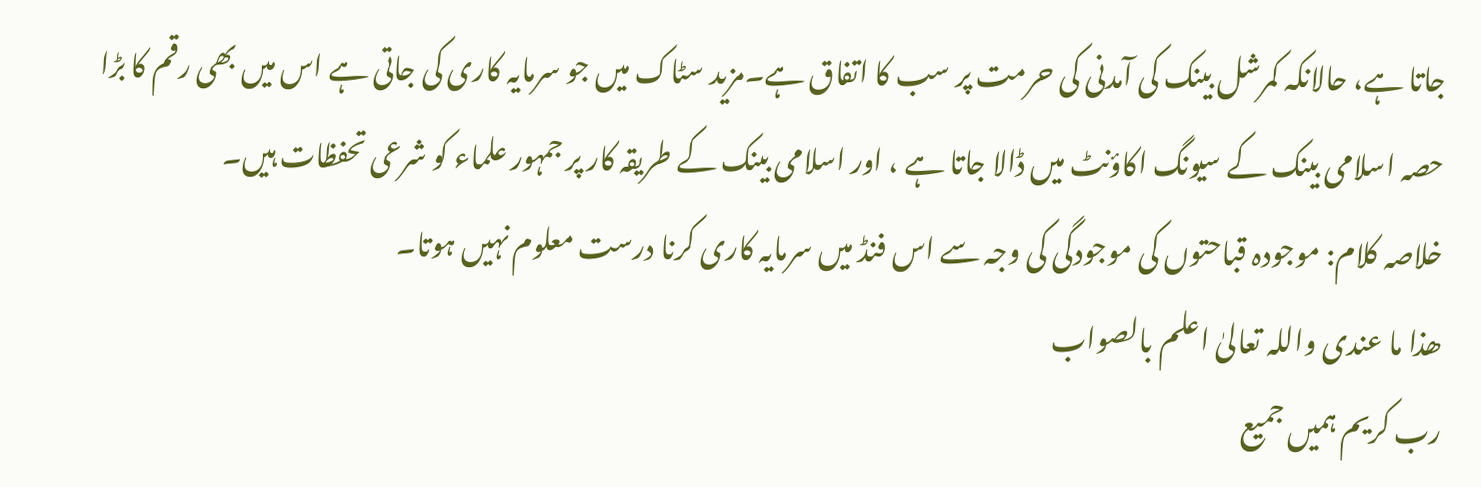جاتا ہے، حالانکہ کمرشل بینک کی آمدنی کی حرمت پر سب کا اتفاق ہے۔مزید سٹاک میں جو سرمایہ کاری کی جاتی ہے اس میں بھی رقم کا بڑا حصہ اسلامی بینک کے سیونگ اکاؤنٹ میں ڈالا جاتا ہے ، اور اسلامی بینک کے طریقہ کار پر جمہور علماء کو شرعی تحفظات ہیں۔
خلاصہ کلام: موجودہ قباحتوں کی موجودگی کی وجہ سے اس فنڈ میں سرمایہ کاری کرنا درست معلوم نہیں ہوتا۔
ھذا ما عندی واللہ تعالیٰ اعلم بالصواب
رب کریم ہمیں جمیع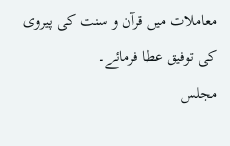معاملات میں قرآن و سنت کی پیروی کی توفیق عطا فرمائے۔
مجلس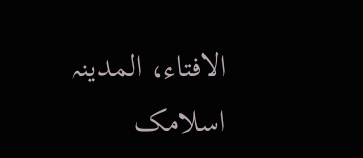الافتاء، المدینہ اسلامک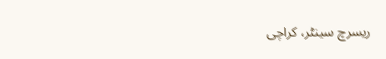ریسرچ سینٹر، کراچی